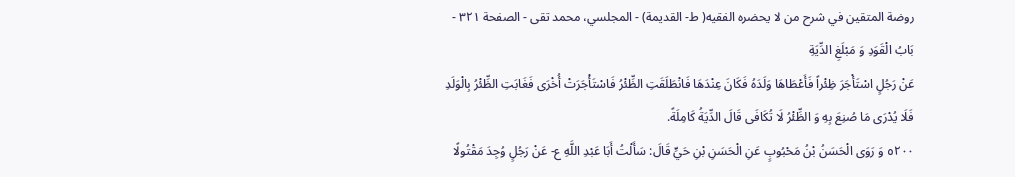روضة المتقين في شرح من لا يحضره الفقيه( ط- القديمة) - المجلسي، محمد تقى - الصفحة ٣٢١ - بَابُ الْقَوَدِ وَ مَبْلَغِ الدِّيَةِ
عَنْ رَجُلٍ اسْتَأْجَرَ ظِئْراً فَأَعْطَاهَا وَلَدَهُ فَكَانَ عِنْدَهَا فَانْطَلَقَتِ الظِّئْرُ فَاسْتَأْجَرَتْ أُخْرَى فَغَابَتِ الظِّئْرُ بِالْوَلَدِ فَلَا يُدْرَى مَا صُنِعَ بِهِ وَ الظِّئْرُ لَا تُكَافَى قَالَ الدِّيَةُ كَامِلَةً.
٥٢٠٠ وَ رَوَى الْحَسَنُ بْنُ مَحْبُوبٍ عَنِ الْحَسَنِ بْنِ حَيٍّ قَالَ: سَأَلْتُ أَبَا عَبْدِ اللَّهِ ع- عَنْ رَجُلٍ وُجِدَ مَقْتُولًا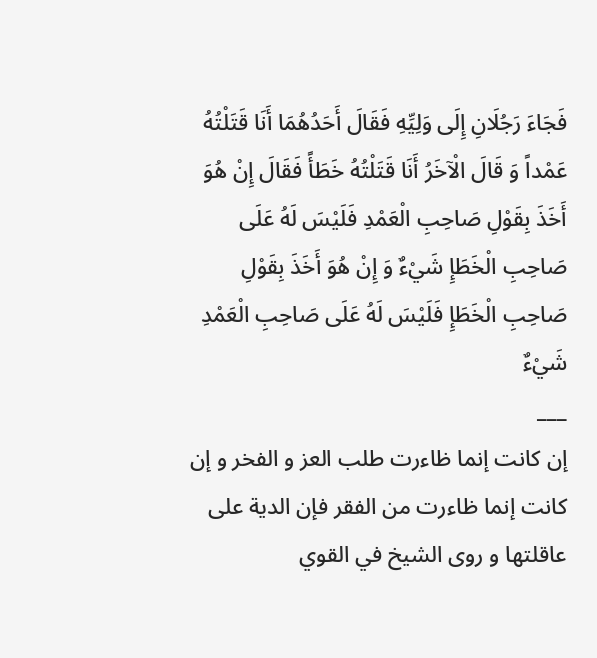فَجَاءَ رَجُلَانِ إِلَى وَلِيِّهِ فَقَالَ أَحَدُهُمَا أَنَا قَتَلْتُهُ عَمْداً وَ قَالَ الْآخَرُ أَنَا قَتَلْتُهُ خَطَأً فَقَالَ إِنْ هُوَ أَخَذَ بِقَوْلِ صَاحِبِ الْعَمْدِ فَلَيْسَ لَهُ عَلَى صَاحِبِ الْخَطَإِ شَيْءٌ وَ إِنْ هُوَ أَخَذَ بِقَوْلِ صَاحِبِ الْخَطَإِ فَلَيْسَ لَهُ عَلَى صَاحِبِ الْعَمْدِ شَيْءٌ
___
إن كانت إنما ظاءرت طلب العز و الفخر و إن كانت إنما ظاءرت من الفقر فإن الدية على
عاقلتها و روى الشيخ في القوي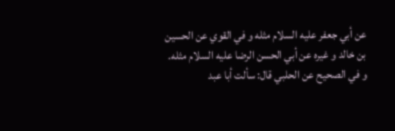عن أبي جعفر عليه السلام مثله و في القوي عن الحسين
بن خالد و غيره عن أبي الحسن الرضا عليه السلام مثله.
و في الصحيح عن الحلبي قال: سألت أبا عبد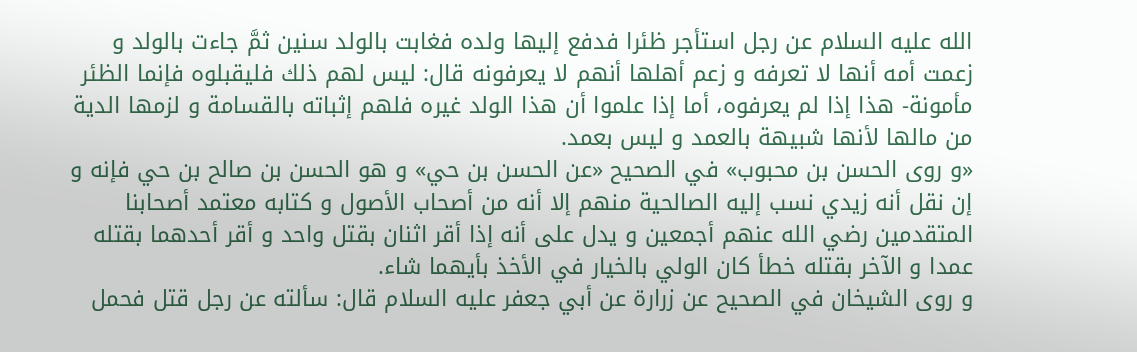الله عليه السلام عن رجل استأجر ظئرا فدفع إليها ولده فغابت بالولد سنين ثمَّ جاءت بالولد و زعمت أمه أنها لا تعرفه و زعم أهلها أنهم لا يعرفونه قال: ليس لهم ذلك فليقبلوه فإنما الظئر مأمونة- هذا إذا لم يعرفوه، أما إذا علموا أن هذا الولد غيره فلهم إثباته بالقسامة و لزمها الدية من مالها لأنها شبيهة بالعمد و ليس بعمد.
«و روى الحسن بن محبوب» في الصحيح «عن الحسن بن حي» و هو الحسن بن صالح بن حي فإنه و إن نقل أنه زيدي نسب إليه الصالحية منهم إلا أنه من أصحاب الأصول و كتابه معتمد أصحابنا المتقدمين رضي الله عنهم أجمعين و يدل على أنه إذا أقر اثنان بقتل واحد و أقر أحدهما بقتله عمدا و الآخر بقتله خطأ كان الولي بالخيار في الأخذ بأيهما شاء.
و روى الشيخان في الصحيح عن زرارة عن أبي جعفر عليه السلام قال: سألته عن رجل قتل فحمل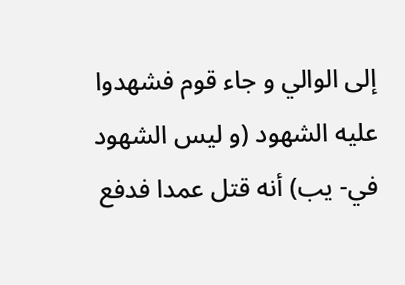إلى الوالي و جاء قوم فشهدوا عليه الشهود (و ليس الشهود في- يب) أنه قتل عمدا فدفع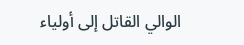الوالي القاتل إلى أولياء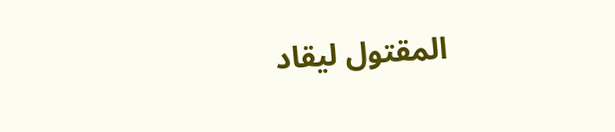المقتول ليقاد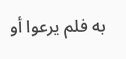به فلم يرعوا أو